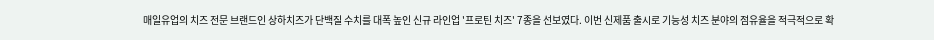매일유업의 치즈 전문 브랜드인 상하치즈가 단백질 수치를 대폭 높인 신규 라인업 '프로틴 치즈' 7종을 선보였다. 이번 신제품 출시로 기능성 치즈 분야의 점유율을 적극적으로 확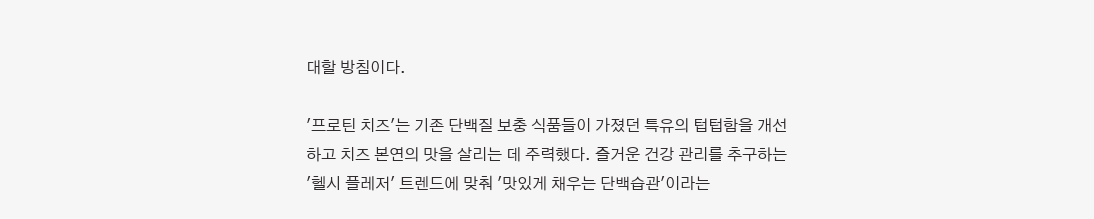대할 방침이다.

'프로틴 치즈'는 기존 단백질 보충 식품들이 가졌던 특유의 텁텁함을 개선하고 치즈 본연의 맛을 살리는 데 주력했다. 즐거운 건강 관리를 추구하는 '헬시 플레저' 트렌드에 맞춰 '맛있게 채우는 단백습관'이라는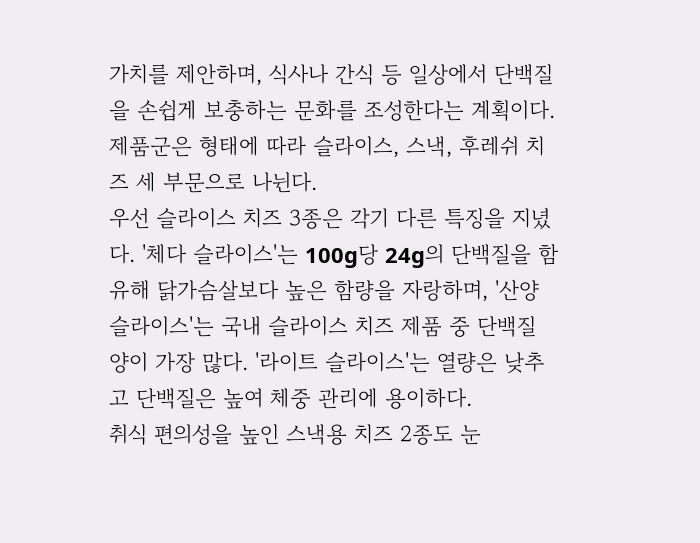가치를 제안하며, 식사나 간식 등 일상에서 단백질을 손쉽게 보충하는 문화를 조성한다는 계획이다.
제품군은 형태에 따라 슬라이스, 스낵, 후레쉬 치즈 세 부문으로 나뉜다.
우선 슬라이스 치즈 3종은 각기 다른 특징을 지녔다. '체다 슬라이스'는 100g당 24g의 단백질을 함유해 닭가슴살보다 높은 함량을 자랑하며, '산양 슬라이스'는 국내 슬라이스 치즈 제품 중 단백질 양이 가장 많다. '라이트 슬라이스'는 열량은 낮추고 단백질은 높여 체중 관리에 용이하다.
취식 편의성을 높인 스낵용 치즈 2종도 눈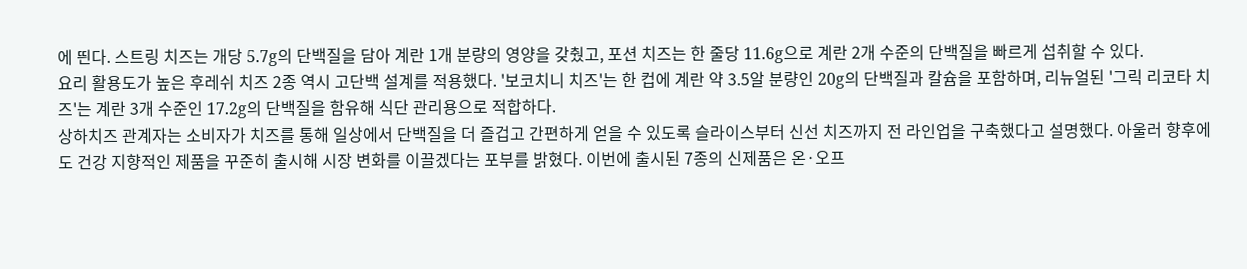에 띈다. 스트링 치즈는 개당 5.7g의 단백질을 담아 계란 1개 분량의 영양을 갖췄고, 포션 치즈는 한 줄당 11.6g으로 계란 2개 수준의 단백질을 빠르게 섭취할 수 있다.
요리 활용도가 높은 후레쉬 치즈 2종 역시 고단백 설계를 적용했다. '보코치니 치즈'는 한 컵에 계란 약 3.5알 분량인 20g의 단백질과 칼슘을 포함하며, 리뉴얼된 '그릭 리코타 치즈'는 계란 3개 수준인 17.2g의 단백질을 함유해 식단 관리용으로 적합하다.
상하치즈 관계자는 소비자가 치즈를 통해 일상에서 단백질을 더 즐겁고 간편하게 얻을 수 있도록 슬라이스부터 신선 치즈까지 전 라인업을 구축했다고 설명했다. 아울러 향후에도 건강 지향적인 제품을 꾸준히 출시해 시장 변화를 이끌겠다는 포부를 밝혔다. 이번에 출시된 7종의 신제품은 온·오프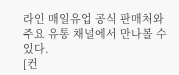라인 매일유업 공식 판매처와 주요 유통 채널에서 만나볼 수 있다.
[컨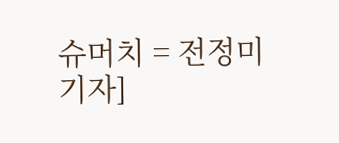슈머치 = 전정미 기자]